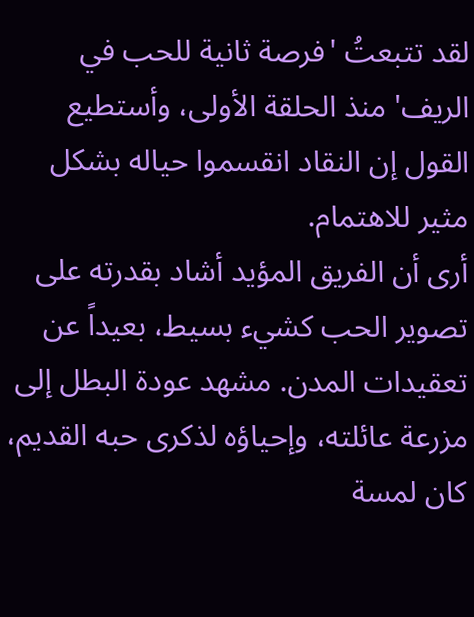لقد تتبعتُ 'فرصة ثانية للحب في الريف' منذ الحلقة الأولى، وأستطيع القول إن النقاد انقسموا حياله بشكل مثير للاهتمام.
أرى أن الفريق المؤيد أشاد بقدرته على تصوير الحب كشيء بسيط، بعيداً عن تعقيدات المدن. مشهد عودة البطل إلى مزرعة عائلته، وإحياؤه لذكرى حبه القديم، كان لمسة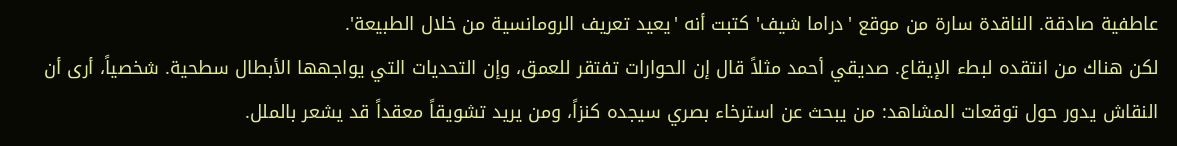عاطفية صادقة. الناقدة سارة من موقع 'دراما شيف' كتبت أنه 'يعيد تعريف الرومانسية من خلال الطبيعة'.
لكن هناك من انتقده لبطء الإيقاع. صديقي أحمد مثلاً قال إن الحوارات تفتقر للعمق، وإن التحديات التي يواجهها الأبطال سطحية. شخصياً، أرى أن النقاش يدور حول توقعات المشاهد: من يبحث عن استرخاء بصري سيجده كنزاً، ومن يريد تشويقاً معقداً قد يشعر بالملل.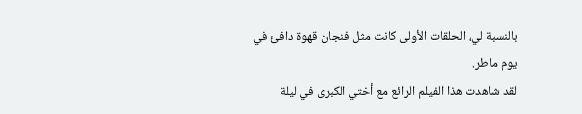بالنسبة لي، الحلقات الأولى كانت مثل فنجان قهوة دافئ في يوم ماطر.
لقد شاهدت هذا الفيلم الرائع مع أختي الكبرى في ليلة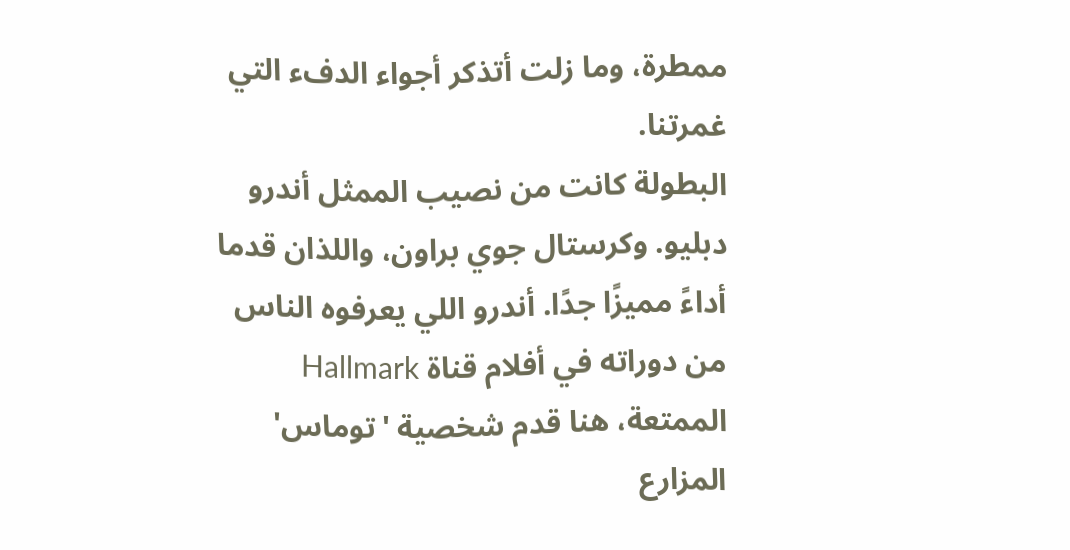ممطرة، وما زلت أتذكر أجواء الدفء التي غمرتنا.
البطولة كانت من نصيب الممثل أندرو دبليو. وكرستال جوي براون، واللذان قدما أداءً مميزًا جدًا. أندرو اللي يعرفوه الناس من دوراته في أفلام قناة Hallmark الممتعة، هنا قدم شخصية 'توماس' المزارع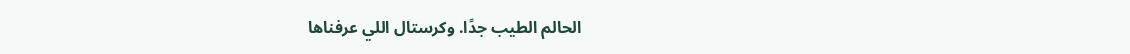الحالم الطيب جدًا. وكرستال اللي عرفناها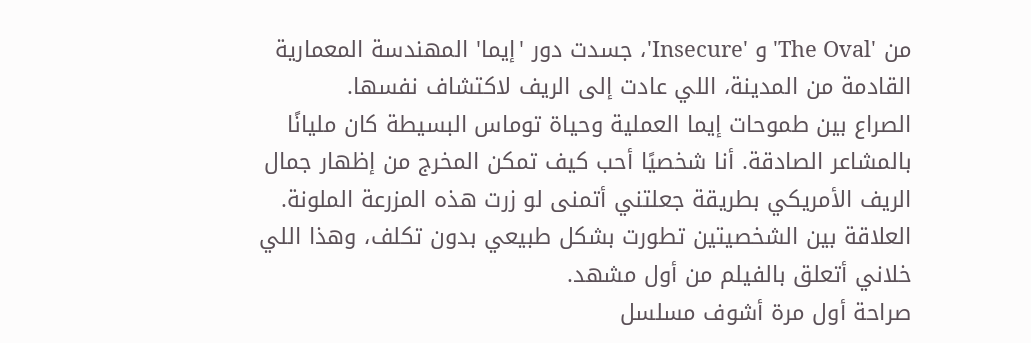من 'The Oval' و 'Insecure'، جسدت دور 'إيما' المهندسة المعمارية القادمة من المدينة، اللي عادت إلى الريف لاكتشاف نفسها.
الصراع بين طموحات إيما العملية وحياة توماس البسيطة كان مليانًا بالمشاعر الصادقة. أنا شخصيًا أحب كيف تمكن المخرج من إظهار جمال الريف الأمريكي بطريقة جعلتني أتمنى لو زرت هذه المزرعة الملونة. العلاقة بين الشخصيتين تطورت بشكل طبيعي بدون تكلف، وهذا اللي خلاني أتعلق بالفيلم من أول مشهد.
صراحة أول مرة أشوف مسلسل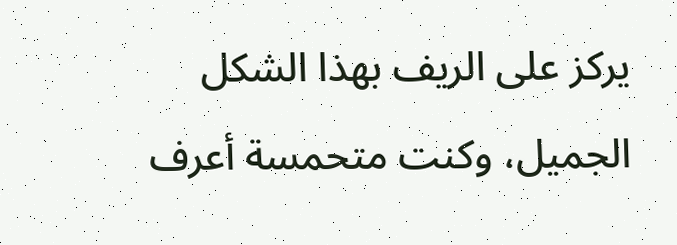يركز على الريف بهذا الشكل الجميل، وكنت متحمسة أعرف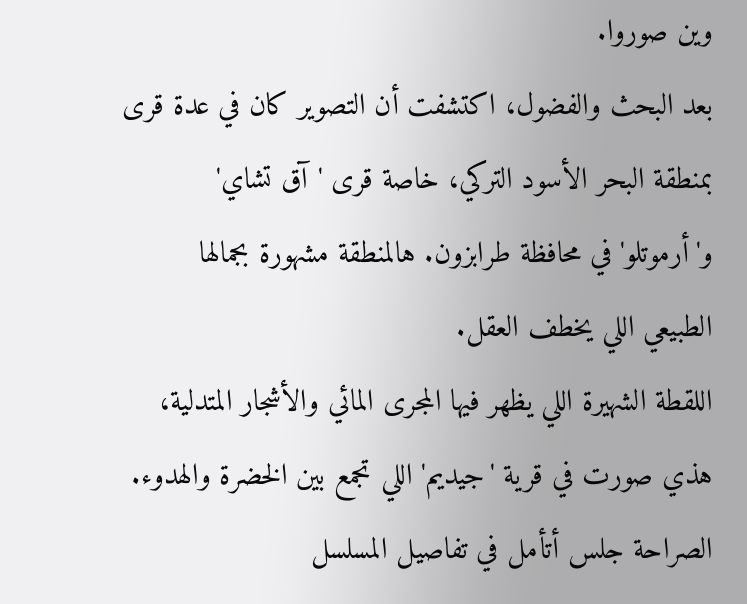وين صوروا.
بعد البحث والفضول، اكتشفت أن التصوير كان في عدة قرى بمنطقة البحر الأسود التركي، خاصة قرى 'آق تشاي' و'أرموتلو' في محافظة طرابزون. هالمنطقة مشهورة بجمالها الطبيعي اللي يخطف العقل.
اللقطة الشهيرة اللي يظهر فيها المجرى المائي والأشجار المتدلية، هذي صورت في قرية 'جيديم' اللي تجمع بين الخضرة والهدوء. الصراحة جلس أتأمل في تفاصيل المسلسل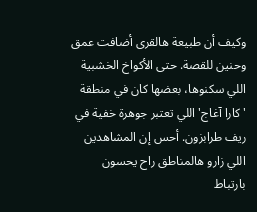وكيف أن طبيعة هالقرى أضافت عمق وحنين للقصة. حتى الأكواخ الخشبية اللي سكنوها، بعضها كان في منطقة 'كارا آغاج' اللي تعتبر جوهرة خفية في ريف طرابزون. أحس إن المشاهدين اللي زارو هالمناطق راح يحسون بارتباط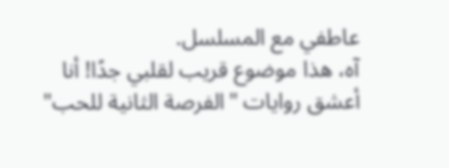عاطفي مع المسلسل.
آه، هذا موضوع قريب لقلبي جدًا! أنا أعشق روايات "الفرصة الثانية للحب"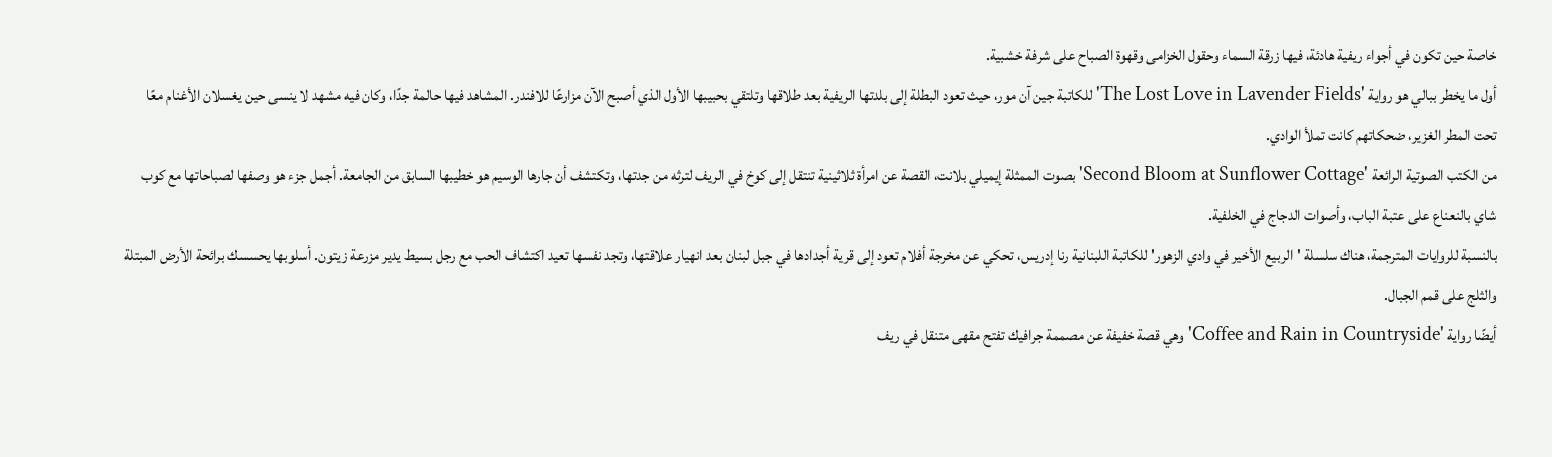خاصة حين تكون في أجواء ريفية هادئة، فيها زرقة السماء وحقول الخزامى وقهوة الصباح على شرفة خشبية.
أول ما يخطر ببالي هو رواية 'The Lost Love in Lavender Fields' للكاتبة جين آن مور، حيث تعود البطلة إلى بلدتها الريفية بعد طلاقها وتلتقي بحبيبها الأول الذي أصبح الآن مزارعًا للافندر. المشاهد فيها حالمة جدًا، وكان فيه مشهد لا ينسى حين يغسلان الأغنام معًا تحت المطر الغزير، ضحكاتهم كانت تملأ الوادي.
من الكتب الصوتية الرائعة 'Second Bloom at Sunflower Cottage' بصوت الممثلة إيميلي بلانت، القصة عن امرأة ثلاثينية تنتقل إلى كوخ في الريف لترثه من جدتها، وتكتشف أن جارها الوسيم هو خطيبها السابق من الجامعة. أجمل جزء هو وصفها لصباحاتها مع كوب شاي بالنعناع على عتبة الباب، وأصوات الدجاج في الخلفية.
بالنسبة للروايات المترجمة، هناك سلسلة 'الربيع الأخير في وادي الزهور' للكاتبة اللبنانية رنا إدريس، تحكي عن مخرجة أفلام تعود إلى قرية أجدادها في جبل لبنان بعد انهيار علاقتها، وتجد نفسها تعيد اكتشاف الحب مع رجل بسيط يدير مزرعة زيتون. أسلوبها يحسسك برائحة الأرض المبتلة والثلج على قمم الجبال.
أيضًا رواية 'Coffee and Rain in Countryside' وهي قصة خفيفة عن مصممة جرافيك تفتح مقهى متنقل في ريف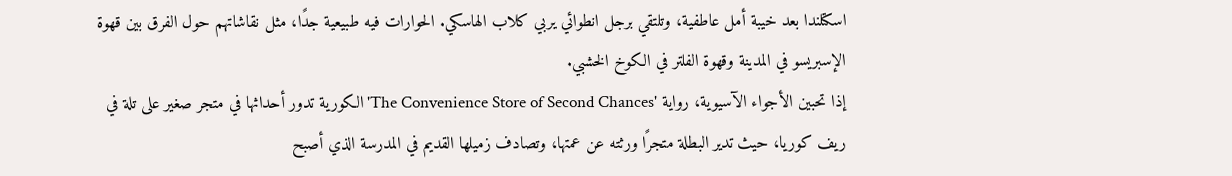اسكتلندا بعد خيبة أمل عاطفية، وتلتقي برجل انطوائي يربي كلاب الهاسكي. الحوارات فيه طبيعية جدًا، مثل نقاشاتهم حول الفرق بين قهوة الإسبريسو في المدينة وقهوة الفلتر في الكوخ الخشبي.
إذا تحبين الأجواء الآسيوية، رواية 'The Convenience Store of Second Chances' الكورية تدور أحداثها في متجر صغير على تلة في ريف كوريا، حيث تدير البطلة متجرًا ورثته عن عمتها، وتصادف زميلها القديم في المدرسة الذي أصبح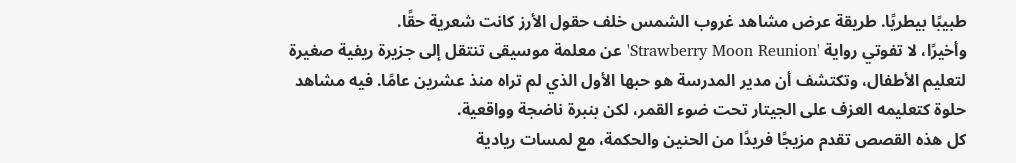طبيبًا بيطريًا. طريقة عرض مشاهد غروب الشمس خلف حقول الأرز كانت شعرية حقًا.
وأخيرًا، لا تفوتي رواية 'Strawberry Moon Reunion' عن معلمة موسيقى تنتقل إلى جزيرة ريفية صغيرة لتعليم الأطفال، وتكتشف أن مدير المدرسة هو حبها الأول الذي لم تراه منذ عشرين عامًا. فيه مشاهد حلوة كتعليمه العزف على الجيتار تحت ضوء القمر، لكن بنبرة ناضجة وواقعية.
كل هذه القصص تقدم مزيجًا فريدًا من الحنين والحكمة، مع لمسات ريادية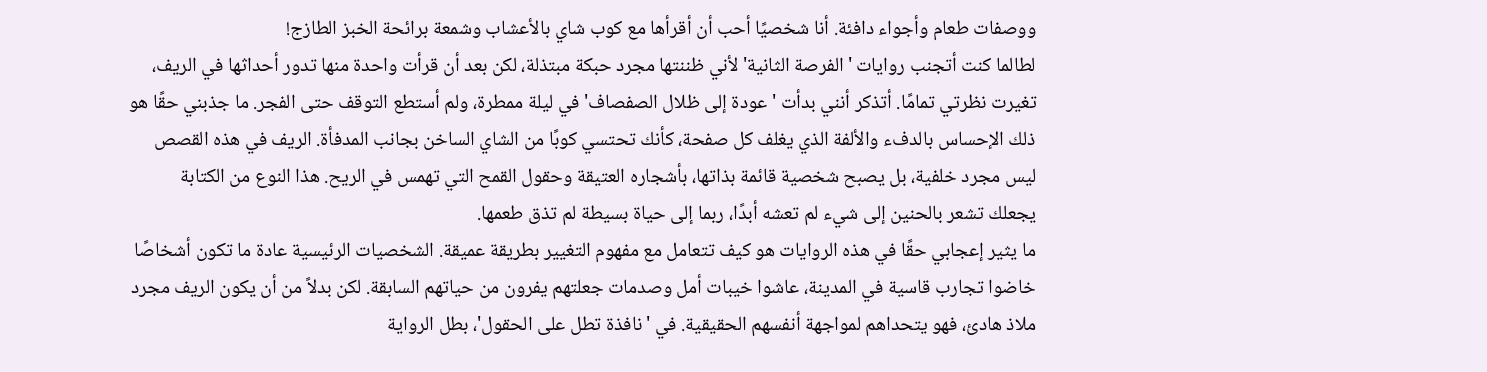ووصفات طعام وأجواء دافئة. أنا شخصيًا أحب أن أقرأها مع كوب شاي بالأعشاب وشمعة برائحة الخبز الطازج!
لطالما كنت أتجنب روايات 'الفرصة الثانية' لأني ظننتها مجرد حبكة مبتذلة، لكن بعد أن قرأت واحدة منها تدور أحداثها في الريف، تغيرت نظرتي تمامًا. أتذكر أنني بدأت 'عودة إلى ظلال الصفصاف' في ليلة ممطرة، ولم أستطع التوقف حتى الفجر. ما جذبني حقًا هو ذلك الإحساس بالدفء والألفة الذي يغلف كل صفحة، كأنك تحتسي كوبًا من الشاي الساخن بجانب المدفأة. الريف في هذه القصص ليس مجرد خلفية، بل يصبح شخصية قائمة بذاتها، بأشجاره العتيقة وحقول القمح التي تهمس في الريح. هذا النوع من الكتابة يجعلك تشعر بالحنين إلى شيء لم تعشه أبدًا، ربما إلى حياة بسيطة لم تذق طعمها.
ما يثير إعجابي حقًا في هذه الروايات هو كيف تتعامل مع مفهوم التغيير بطريقة عميقة. الشخصيات الرئيسية عادة ما تكون أشخاصًا خاضوا تجارب قاسية في المدينة، عاشوا خيبات أمل وصدمات جعلتهم يفرون من حياتهم السابقة. لكن بدلاً من أن يكون الريف مجرد ملاذ هادئ، فهو يتحداهم لمواجهة أنفسهم الحقيقية. في 'نافذة تطل على الحقول'، بطل الرواية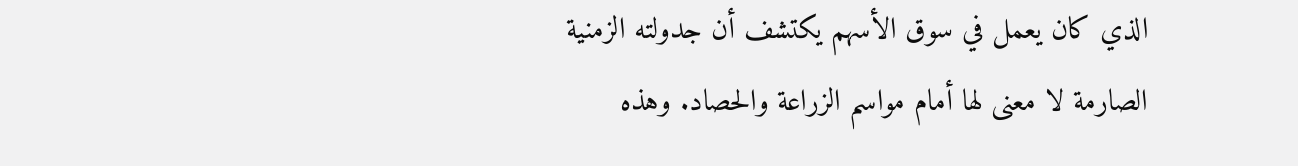الذي كان يعمل في سوق الأسهم يكتشف أن جدولته الزمنية الصارمة لا معنى لها أمام مواسم الزراعة والحصاد. وهذه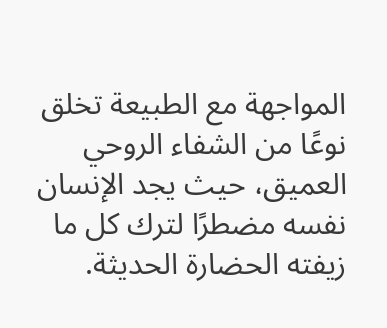المواجهة مع الطبيعة تخلق نوعًا من الشفاء الروحي العميق، حيث يجد الإنسان نفسه مضطرًا لترك كل ما زيفته الحضارة الحديثة.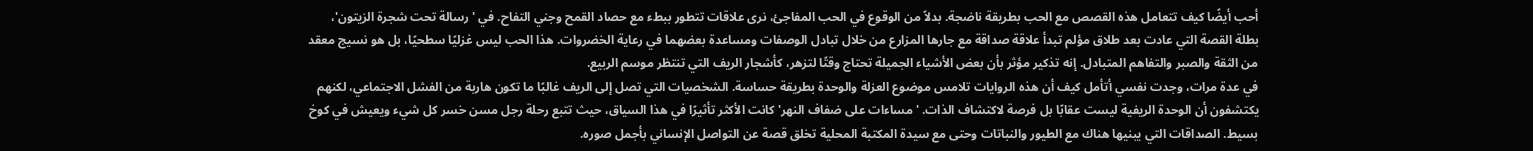أحب أيضًا كيف تتعامل هذه القصص مع الحب بطريقة ناضجة. بدلاً من الوقوع في الحب المفاجئ، نرى علاقات تتطور ببطء مع حصاد القمح وجني التفاح. في 'رسالة تحت شجرة الزيتون'، بطلة القصة التي عادت بعد طلاق مؤلم تبدأ علاقة صداقة مع جارها المزارع من خلال تبادل الوصفات ومساعدة بعضهما في رعاية الخضروات. هذا الحب ليس غزليًا سطحيًا، بل هو نسيج معقد من الثقة والصبر والتفاهم المتبادل. إنه تذكير مؤثر بأن بعض الأشياء الجميلة تحتاج وقتًا لتزهر، كأشجار الريف التي تنتظر موسم الربيع.
في عدة مرات، وجدت نفسي أتأمل كيف أن هذه الروايات تلامس موضوع العزلة والوحدة بطريقة حساسة. الشخصيات التي تصل إلى الريف غالبًا ما تكون هاربة من الفشل الاجتماعي، لكنهم يكتشفون أن الوحدة الريفية ليست عقابًا بل فرصة لاكتشاف الذات. 'مساءات على ضفاف النهر' كانت الأكثر تأثيرًا في هذا السياق، حيث تتبع رحلة رجل مسن خسر كل شيء ويعيش في كوخ بسيط. الصداقات التي يبنيها هناك مع الطيور والنباتات وحتى مع سيدة المكتبة المحلية تخلق قصة عن التواصل الإنساني بأجمل صوره.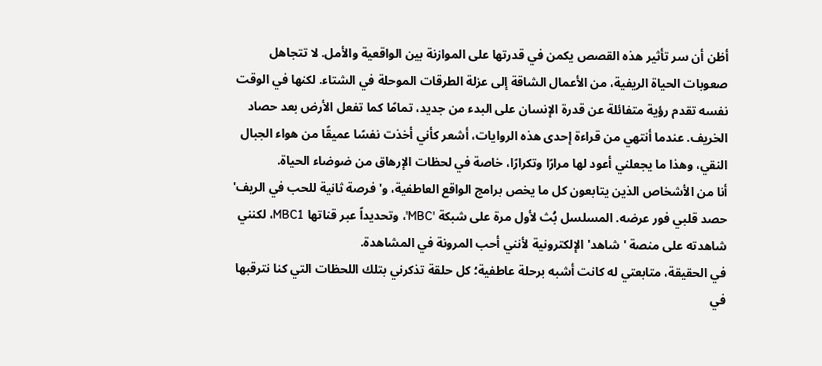أظن أن سر تأثير هذه القصص يكمن في قدرتها على الموازنة بين الواقعية والأمل. لا تتجاهل صعوبات الحياة الريفية، من الأعمال الشاقة إلى عزلة الطرقات الموحلة في الشتاء. لكنها في الوقت نفسه تقدم رؤية متفائلة عن قدرة الإنسان على البدء من جديد، تمامًا كما تفعل الأرض بعد حصاد الخريف. عندما أنتهي من قراءة إحدى هذه الروايات، أشعر كأني أخذت نفسًا عميقًا من هواء الجبال النقي، وهذا ما يجعلني أعود لها مرارًا وتكرارًا، خاصة في لحظات الإرهاق من ضوضاء الحياة.
أنا من الأشخاص الذين يتابعون كل ما يخص برامج الواقع العاطفية، و'فرصة ثانية للحب في الريف' حصد قلبي فور عرضه. المسلسل بُث لأول مرة على شبكة 'MBC'، وتحديداً عبر قناتها MBC1، لكنني شاهدته على منصة 'شاهد' الإلكترونية لأنني أحب المرونة في المشاهدة.
في الحقيقة، متابعتي له كانت أشبه برحلة عاطفية؛ كل حلقة تذكرني بتلك اللحظات التي كنا نترقبها في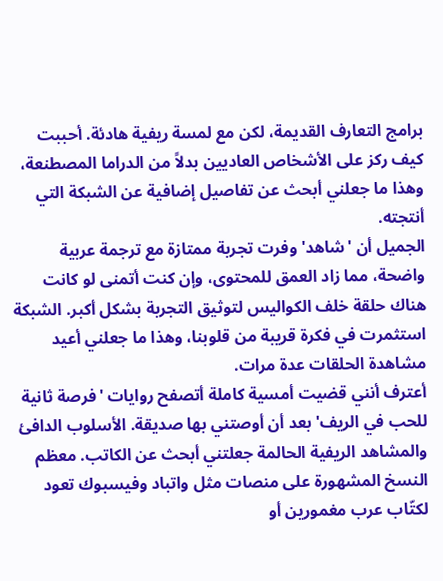برامج التعارف القديمة، لكن مع لمسة ريفية هادئة. أحببت كيف ركز على الأشخاص العاديين بدلاً من الدراما المصطنعة، وهذا ما جعلني أبحث عن تفاصيل إضافية عن الشبكة التي أنتجته.
الجميل أن 'شاهد' وفرت تجربة ممتازة مع ترجمة عربية واضحة، مما زاد العمق للمحتوى، وإن كنت أتمنى لو كانت هناك حلقة خلف الكواليس لتوثيق التجربة بشكل أكبر. الشبكة استثمرت في فكرة قريبة من قلوبنا، وهذا ما جعلني أعيد مشاهدة الحلقات عدة مرات.
أعترف أنني قضيت أمسية كاملة أتصفح روايات 'فرصة ثانية للحب في الريف' بعد أن أوصتني بها صديقة. الأسلوب الدافئ والمشاهد الريفية الحالمة جعلتني أبحث عن الكاتب. معظم النسخ المشهورة على منصات مثل واتباد وفيسبوك تعود لكتّاب عرب مغمورين أو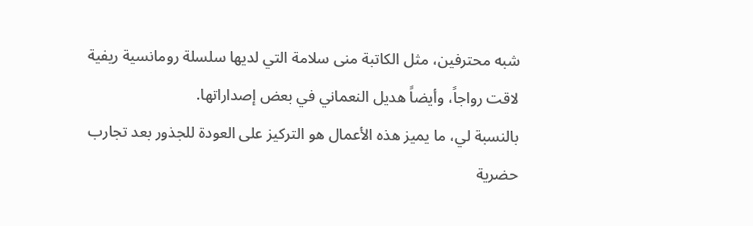شبه محترفين، مثل الكاتبة منى سلامة التي لديها سلسلة رومانسية ريفية لاقت رواجاً، وأيضاً هديل النعماني في بعض إصداراتها.
بالنسبة لي، ما يميز هذه الأعمال هو التركيز على العودة للجذور بعد تجارب حضرية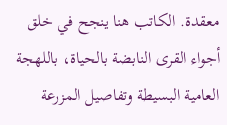معقدة. الكاتب هنا ينجح في خلق أجواء القرى النابضة بالحياة، باللهجة العامية البسيطة وتفاصيل المزرعة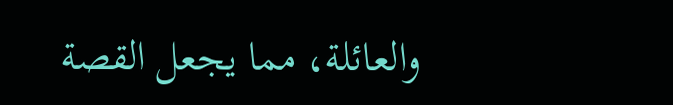والعائلة، مما يجعل القصة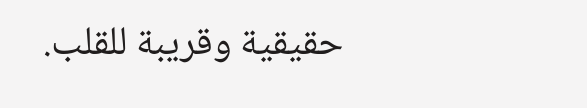حقيقية وقريبة للقلب.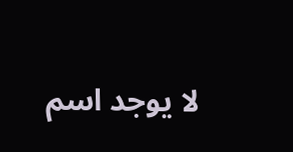لا يوجد اسم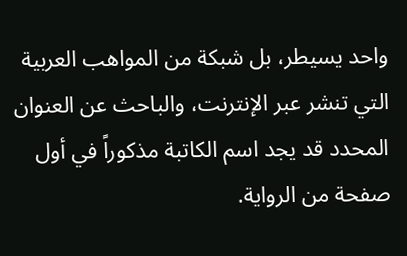واحد يسيطر، بل شبكة من المواهب العربية التي تنشر عبر الإنترنت، والباحث عن العنوان المحدد قد يجد اسم الكاتبة مذكوراً في أول صفحة من الرواية.